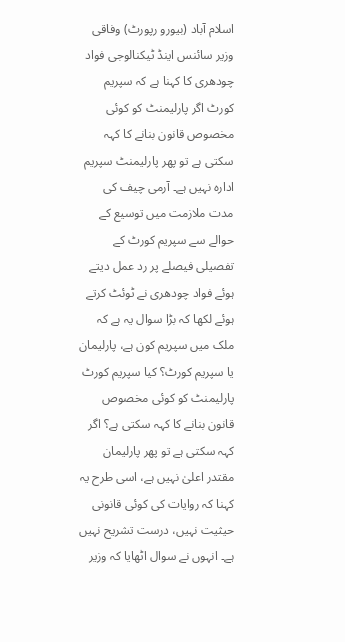اسلام آباد (بیورو رپورٹ) وفاقی وزیر سائنس اینڈ ٹیکنالوجی فواد چودھری کا کہنا ہے کہ سپریم کورٹ اگر پارلیمنٹ کو کوئی مخصوص قانون بنانے کا کہہ سکتی ہے تو پھر پارلیمنٹ سپریم ادارہ نہیں ہے۔ آرمی چیف کی مدت ملازمت میں توسیع کے حوالے سے سپریم کورٹ کے تفصیلی فیصلے پر رد عمل دیتے ہوئے فواد چودھری نے ٹوئٹ کرتے ہوئے لکھا کہ بڑا سوال یہ ہے کہ ملک میں سپریم کون ہے، پارلیمان یا سپریم کورٹ؟ کیا سپریم کورٹ پارلیمنٹ کو کوئی مخصوص قانون بنانے کا کہہ سکتی ہے؟ اگر کہہ سکتی ہے تو پھر پارلیمان مقتدر اعلیٰ نہیں ہے، اسی طرح یہ کہنا کہ روایات کی کوئی قانونی حیثیت نہیں، درست تشریح نہیں ہے۔ انہوں نے سوال اٹھایا کہ وزیر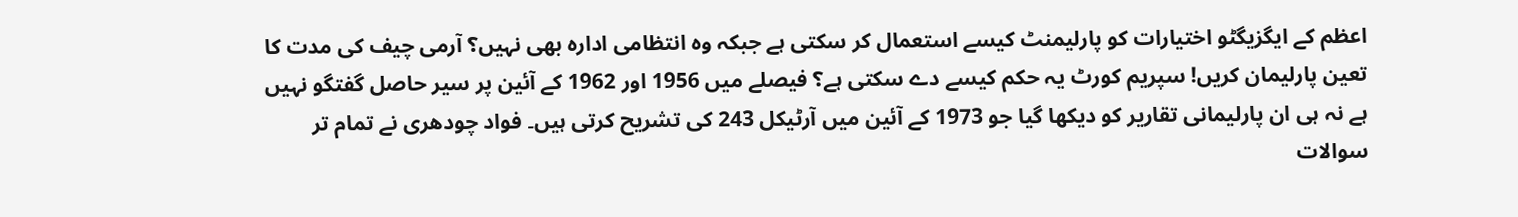اعظم کے ایگزیگٹو اختیارات کو پارلیمنٹ کیسے استعمال کر سکتی ہے جبکہ وہ انتظامی ادارہ بھی نہیں؟ آرمی چیف کی مدت کا تعین پارلیمان کریں! سپریم کورٹ یہ حکم کیسے دے سکتی ہے؟ فیصلے میں 1956 اور 1962 کے آئین پر سیر حاصل گفتگو نہیں ہے نہ ہی ان پارلیمانی تقاریر کو دیکھا گیا جو 1973 کے آئین میں آرٹیکل 243 کی تشریح کرتی ہیں۔ فواد چودھری نے تمام تر سوالات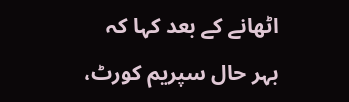اٹھانے کے بعد کہا کہ بہر حال سپریم کورٹ،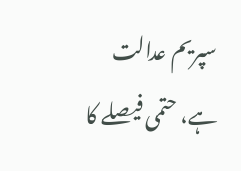سپریم عدالت ہے، حتمی فیصلے کا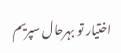اختیار تو بہرحال سپریم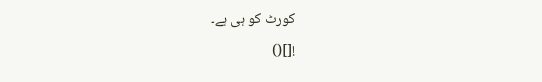کورٹ کو ہی ہے۔
![]()